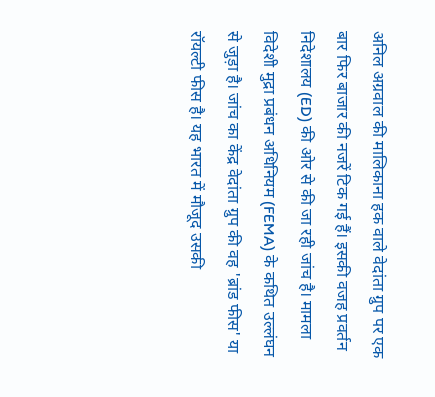अनिल अग्रवाल की मालिकाना हक वाले वेदांता ग्रुप पर एक बार फिर बाजार की नजरें टिक गई हैं। इसकी वजह प्रवर्तन निदेशालय (ED) की ओर से की जा रही जांच है। मामला विदेशी मुद्रा प्रबंधन अधिनियम (FEMA) के कथित उल्लंघन से जुड़ा है। जांच का केंद्र वेदांता ग्रुप की वह 'ब्रांड फीस' या रॉयल्टी फीस है। यह भारत में मौजूद उसकी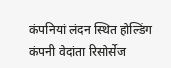कंपनियां लंदन स्थित होल्डिंग कंपनी वेदांता रिसोर्सेज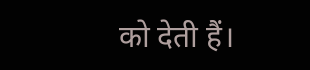को देती हैं।